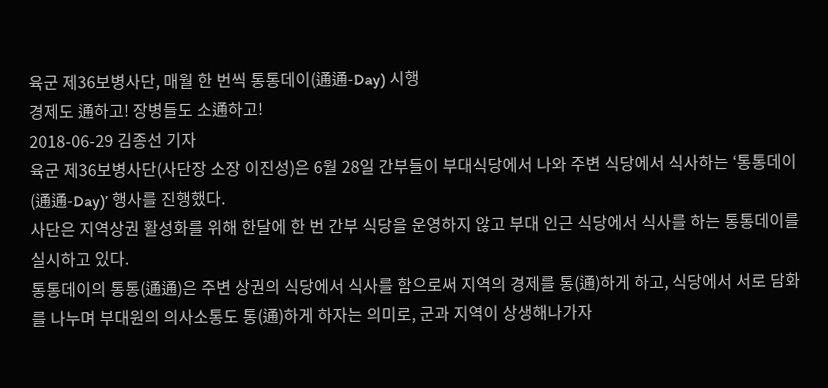육군 제36보병사단, 매월 한 번씩 통통데이(通通-Day) 시행
경제도 通하고! 장병들도 소通하고!
2018-06-29 김종선 기자
육군 제36보병사단(사단장 소장 이진성)은 6월 28일 간부들이 부대식당에서 나와 주변 식당에서 식사하는 ‘통통데이(通通-Day)’ 행사를 진행했다.
사단은 지역상권 활성화를 위해 한달에 한 번 간부 식당을 운영하지 않고 부대 인근 식당에서 식사를 하는 통통데이를 실시하고 있다.
통통데이의 통통(通通)은 주변 상권의 식당에서 식사를 함으로써 지역의 경제를 통(通)하게 하고, 식당에서 서로 담화를 나누며 부대원의 의사소통도 통(通)하게 하자는 의미로, 군과 지역이 상생해나가자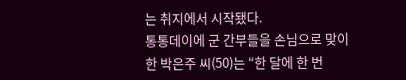는 취지에서 시작됐다.
통통데이에 군 간부들을 손님으로 맞이한 박은주 씨(50)는 “한 달에 한 번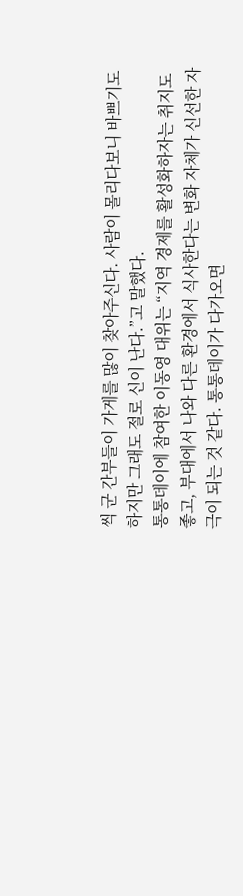씩 군 간부들이 가게를 많이 찾아주신다. 사람이 몰리다보니 바쁘기도 하지만 그래도 절로 신이 난다.”고 말했다.
통통데이에 참여한 이동영 대위는 “지역 경제를 활성화하자는 취지도 좋고, 부대에서 나와 다른 환경에서 식사한다는 변화 자체가 신선한 자극이 되는 것 같다. 통통데이가 다가오면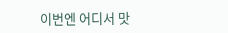이번엔 어디서 맛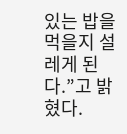있는 밥을 먹을지 설레게 된다.”고 밝혔다.